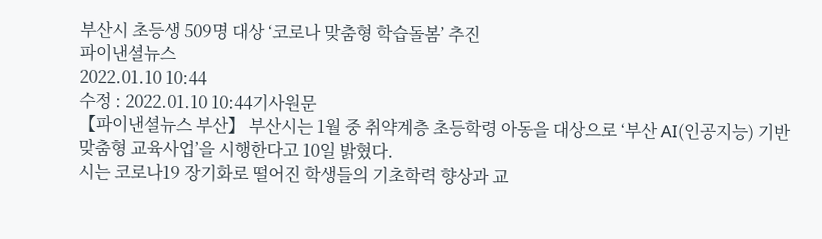부산시 초등생 509명 대상 ‘코로나 맞춤형 학습돌봄’ 추진
파이낸셜뉴스
2022.01.10 10:44
수정 : 2022.01.10 10:44기사원문
【파이낸셜뉴스 부산】 부산시는 1월 중 취약계층 초등학령 아동을 대상으로 ‘부산 AI(인공지능) 기반 맞춤형 교육사업’을 시행한다고 10일 밝혔다.
시는 코로나19 장기화로 떨어진 학생들의 기초학력 향상과 교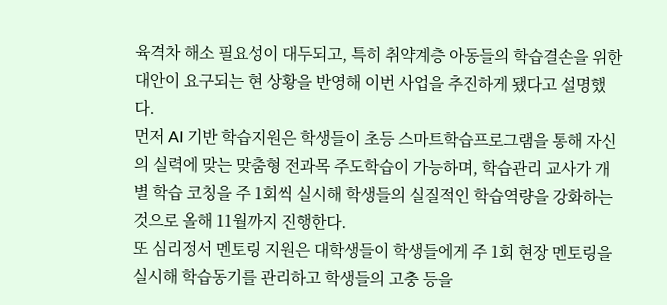육격차 해소 필요성이 대두되고, 특히 취약계층 아동들의 학습결손을 위한 대안이 요구되는 현 상황을 반영해 이번 사업을 추진하게 됐다고 설명했다.
먼저 AI 기반 학습지원은 학생들이 초등 스마트학습프로그램을 통해 자신의 실력에 맞는 맞춤형 전과목 주도학습이 가능하며, 학습관리 교사가 개별 학습 코칭을 주 1회씩 실시해 학생들의 실질적인 학습역량을 강화하는 것으로 올해 11월까지 진행한다.
또 심리정서 멘토링 지원은 대학생들이 학생들에게 주 1회 현장 멘토링을 실시해 학습동기를 관리하고 학생들의 고충 등을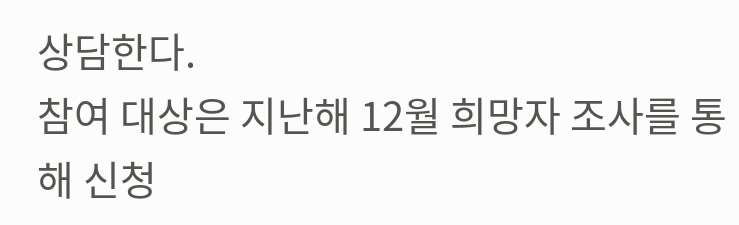상담한다.
참여 대상은 지난해 12월 희망자 조사를 통해 신청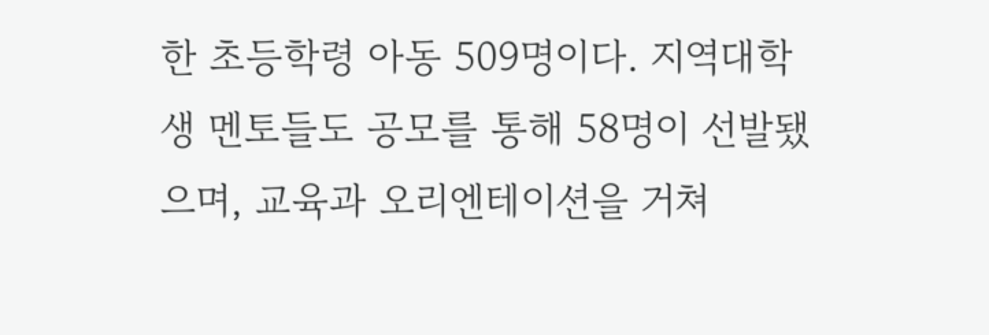한 초등학령 아동 509명이다. 지역대학생 멘토들도 공모를 통해 58명이 선발됐으며, 교육과 오리엔테이션을 거쳐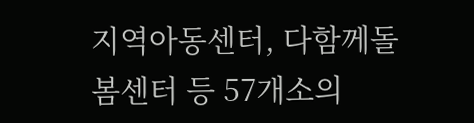지역아동센터, 다함께돌봄센터 등 57개소의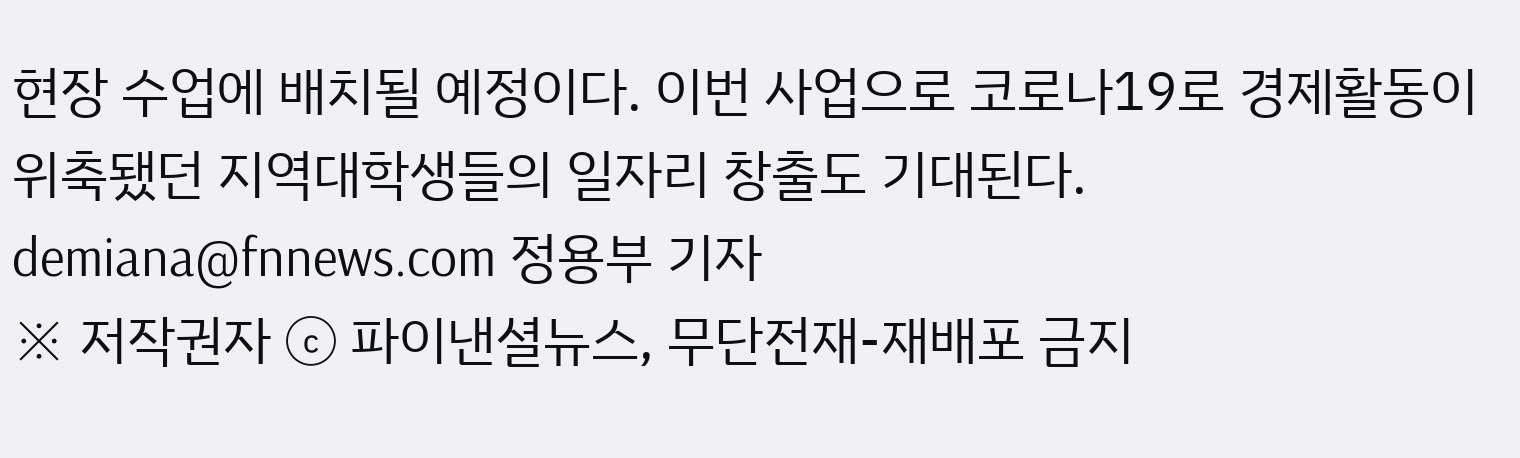현장 수업에 배치될 예정이다. 이번 사업으로 코로나19로 경제활동이 위축됐던 지역대학생들의 일자리 창출도 기대된다.
demiana@fnnews.com 정용부 기자
※ 저작권자 ⓒ 파이낸셜뉴스, 무단전재-재배포 금지